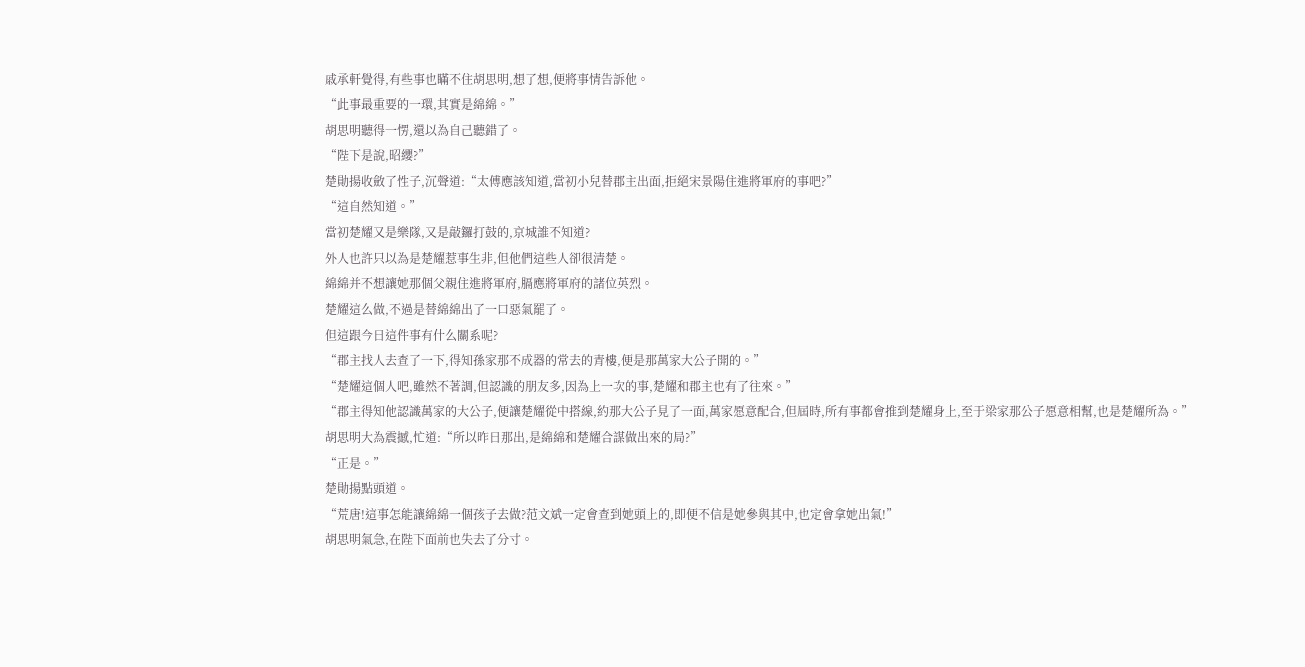戚承軒覺得,有些事也瞞不住胡思明,想了想,便將事情告訴他。
“此事最重要的一環,其實是綿綿。”
胡思明聽得一愣,還以為自己聽錯了。
“陛下是說,昭纓?”
楚勛揚收斂了性子,沉聲道:“太傅應該知道,當初小兒替郡主出面,拒絕宋景陽住進將軍府的事吧?”
“這自然知道。”
當初楚耀又是樂隊,又是敲鑼打鼓的,京城誰不知道?
外人也許只以為是楚耀惹事生非,但他們這些人卻很清楚。
綿綿并不想讓她那個父親住進將軍府,膈應將軍府的諸位英烈。
楚耀這么做,不過是替綿綿出了一口惡氣罷了。
但這跟今日這件事有什么關系呢?
“郡主找人去查了一下,得知孫家那不成器的常去的青樓,便是那萬家大公子開的。”
“楚耀這個人吧,雖然不著調,但認識的朋友多,因為上一次的事,楚耀和郡主也有了往來。”
“郡主得知他認識萬家的大公子,便讓楚耀從中搭線,約那大公子見了一面,萬家愿意配合,但屆時,所有事都會推到楚耀身上,至于梁家那公子愿意相幫,也是楚耀所為。”
胡思明大為震撼,忙道:“所以昨日那出,是綿綿和楚耀合謀做出來的局?”
“正是。”
楚勛揚點頭道。
“荒唐!這事怎能讓綿綿一個孩子去做?范文斌一定會查到她頭上的,即便不信是她參與其中,也定會拿她出氣!”
胡思明氣急,在陛下面前也失去了分寸。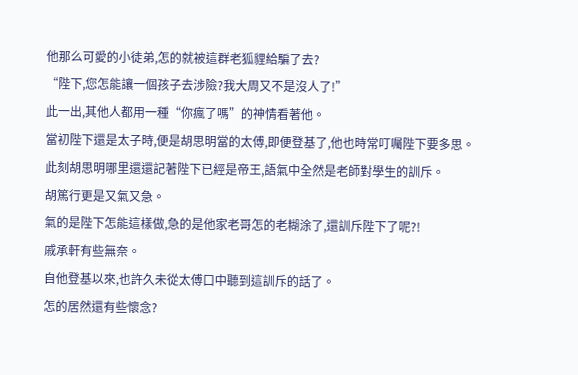他那么可愛的小徒弟,怎的就被這群老狐貍給騙了去?
“陛下,您怎能讓一個孩子去涉險?我大周又不是沒人了!”
此一出,其他人都用一種“你瘋了嗎”的神情看著他。
當初陛下還是太子時,便是胡思明當的太傅,即便登基了,他也時常叮囑陛下要多思。
此刻胡思明哪里還還記著陛下已經是帝王,語氣中全然是老師對學生的訓斥。
胡篤行更是又氣又急。
氣的是陛下怎能這樣做,急的是他家老哥怎的老糊涂了,還訓斥陛下了呢?!
戚承軒有些無奈。
自他登基以來,也許久未從太傅口中聽到這訓斥的話了。
怎的居然還有些懷念?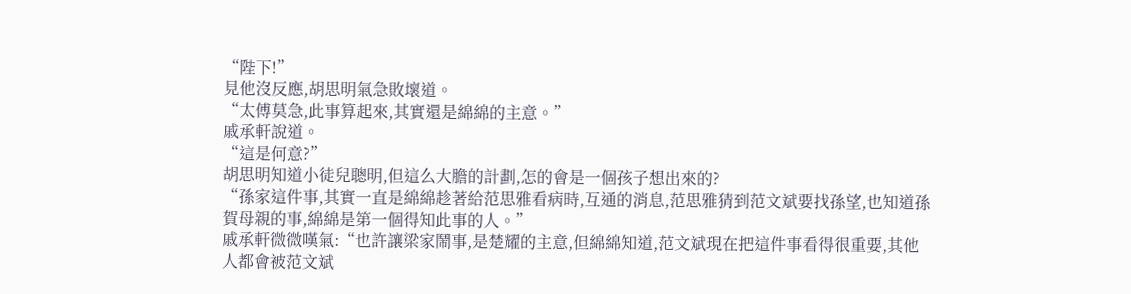“陛下!”
見他沒反應,胡思明氣急敗壞道。
“太傅莫急,此事算起來,其實還是綿綿的主意。”
戚承軒說道。
“這是何意?”
胡思明知道小徒兒聰明,但這么大膽的計劃,怎的會是一個孩子想出來的?
“孫家這件事,其實一直是綿綿趁著給范思雅看病時,互通的消息,范思雅猜到范文斌要找孫望,也知道孫賀母親的事,綿綿是第一個得知此事的人。”
戚承軒微微嘆氣:“也許讓梁家鬧事,是楚耀的主意,但綿綿知道,范文斌現在把這件事看得很重要,其他人都會被范文斌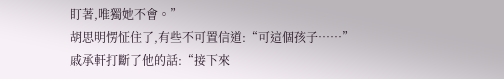盯著,唯獨她不會。”
胡思明愣怔住了,有些不可置信道:“可這個孩子……”
戚承軒打斷了他的話:“接下來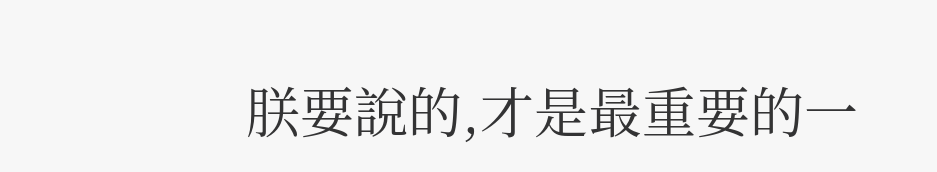朕要說的,才是最重要的一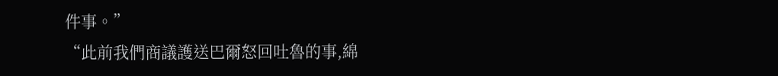件事。”
“此前我們商議護送巴爾怒回吐魯的事,綿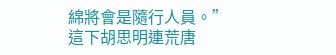綿將會是隨行人員。”
這下胡思明連荒唐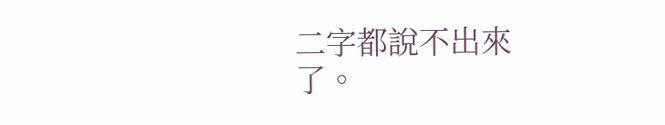二字都說不出來了。